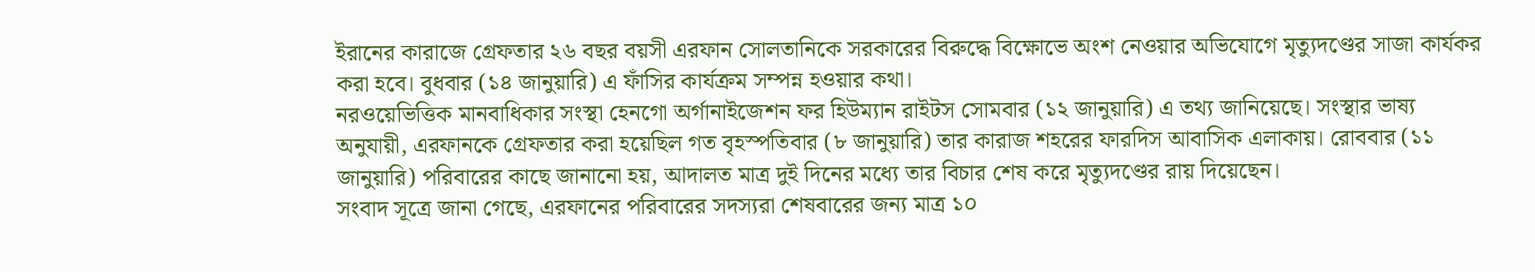ইরানের কারাজে গ্রেফতার ২৬ বছর বয়সী এরফান সোলতানিকে সরকারের বিরুদ্ধে বিক্ষোভে অংশ নেওয়ার অভিযোগে মৃত্যুদণ্ডের সাজা কার্যকর করা হবে। বুধবার (১৪ জানুয়ারি) এ ফাঁসির কার্যক্রম সম্পন্ন হওয়ার কথা।
নরওয়েভিত্তিক মানবাধিকার সংস্থা হেনগো অর্গানাইজেশন ফর হিউম্যান রাইটস সোমবার (১২ জানুয়ারি) এ তথ্য জানিয়েছে। সংস্থার ভাষ্য অনুযায়ী, এরফানকে গ্রেফতার করা হয়েছিল গত বৃহস্পতিবার (৮ জানুয়ারি) তার কারাজ শহরের ফারদিস আবাসিক এলাকায়। রোববার (১১ জানুয়ারি) পরিবারের কাছে জানানো হয়, আদালত মাত্র দুই দিনের মধ্যে তার বিচার শেষ করে মৃত্যুদণ্ডের রায় দিয়েছেন।
সংবাদ সূত্রে জানা গেছে, এরফানের পরিবারের সদস্যরা শেষবারের জন্য মাত্র ১০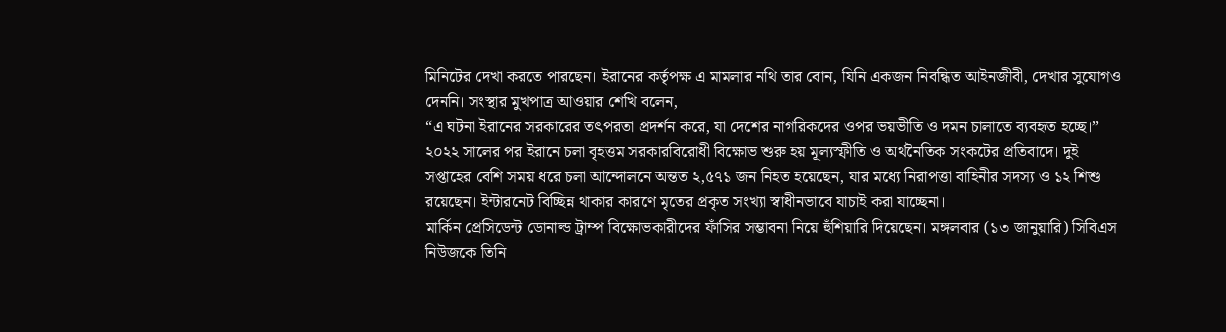মিনিটের দেখা করতে পারছেন। ইরানের কর্তৃপক্ষ এ মামলার নথি তার বোন, যিনি একজন নিবন্ধিত আইনজীবী, দেখার সুযোগও দেননি। সংস্থার মুখপাত্র আওয়ার শেখি বলেন,
“এ ঘটনা ইরানের সরকারের তৎপরতা প্রদর্শন করে, যা দেশের নাগরিকদের ওপর ভয়ভীতি ও দমন চালাতে ব্যবহৃত হচ্ছে।”
২০২২ সালের পর ইরানে চলা বৃহত্তম সরকারবিরোধী বিক্ষোভ শুরু হয় মূল্যস্ফীতি ও অর্থনৈতিক সংকটের প্রতিবাদে। দুই সপ্তাহের বেশি সময় ধরে চলা আন্দোলনে অন্তত ২,৫৭১ জন নিহত হয়েছেন, যার মধ্যে নিরাপত্তা বাহিনীর সদস্য ও ১২ শিশু রয়েছেন। ইন্টারনেট বিচ্ছিন্ন থাকার কারণে মৃতের প্রকৃত সংখ্যা স্বাধীনভাবে যাচাই করা যাচ্ছেনা।
মার্কিন প্রেসিডেন্ট ডোনাল্ড ট্রাম্প বিক্ষোভকারীদের ফাঁসির সম্ভাবনা নিয়ে হুঁশিয়ারি দিয়েছেন। মঙ্গলবার (১৩ জানুয়ারি) সিবিএস নিউজকে তিনি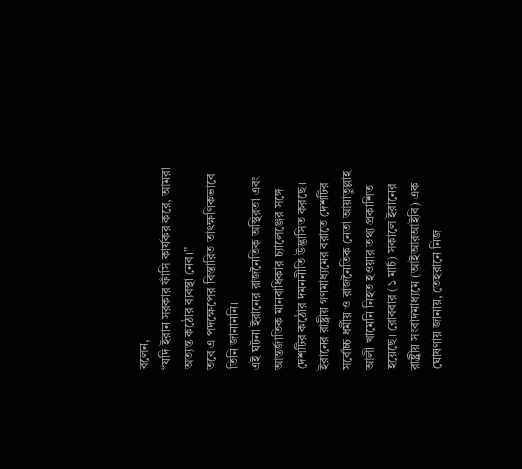বলেন,
“যদি ইরান সরকার ফাঁসি কার্যকর করে, আমরা অত্যন্ত কঠোর ব্যবস্থা নেব।”
তবে এ পদক্ষেপের বিস্তারিত তাৎক্ষণিকভাবে তিনি জানাননি।
এই ঘটনা ইরানের রাজনৈতিক অস্থিরতা এবং আন্তর্জাতিক মানবাধিকার চ্যালেঞ্জের সঙ্গে দেশটির কঠোর দমননীতি উদ্ভাসিত করছে।
ইরানের রাষ্ট্রীয় গণমাধ্যমের বরাতে দেশটির সর্বোচ্চ ধর্মীয় ও রাজনৈতিক নেতা আয়াতুল্লাহ আলী খামেনি নিহত হওয়ার তথ্য প্রকাশিত হয়েছে। রোববার (১ মার্চ) সকালে ইরানের রাষ্ট্র্রীয় সংবাদমাধ্যমে (আইআরআইবি) এক ঘোষণায় জানায়, তেহরানে নিজ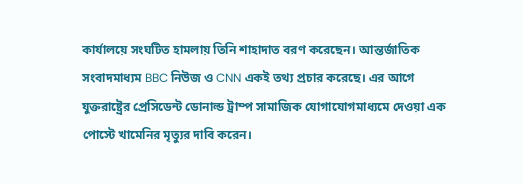কার্যালয়ে সংঘটিত হামলায় তিনি শাহাদাত বরণ করেছেন। আন্তর্জাতিক সংবাদমাধ্যম BBC নিউজ ও CNN একই তথ্য প্রচার করেছে। এর আগে যুক্তরাষ্ট্রের প্রেসিডেন্ট ডোনাল্ড ট্রাম্প সামাজিক যোগাযোগমাধ্যমে দেওয়া এক পোস্টে খামেনির মৃত্যুর দাবি করেন।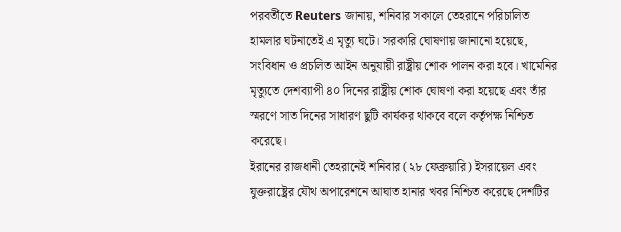পরবর্তীতে Reuters জানায়, শনিবার সকালে তেহরানে পরিচালিত হামলার ঘটনাতেই এ মৃত্যু ঘটে। সরকারি ঘোষণায় জানানো হয়েছে, সংবিধান ও প্রচলিত আইন অনুযায়ী রাষ্ট্রীয় শোক পালন করা হবে। খামেনির মৃত্যুতে দেশব্যাপী ৪০ দিনের রাষ্ট্রীয় শোক ঘোষণা করা হয়েছে এবং তাঁর স্মরণে সাত দিনের সাধারণ ছুটি কার্যকর থাকবে বলে কর্তৃপক্ষ নিশ্চিত করেছে।
ইরানের রাজধানী তেহরানেই শনিবার (২৮ ফেব্রুয়ারি) ইসরায়েল এবং যুক্তরাষ্ট্রের যৌথ অপারেশনে আঘাত হানার খবর নিশ্চিত করেছে দেশটির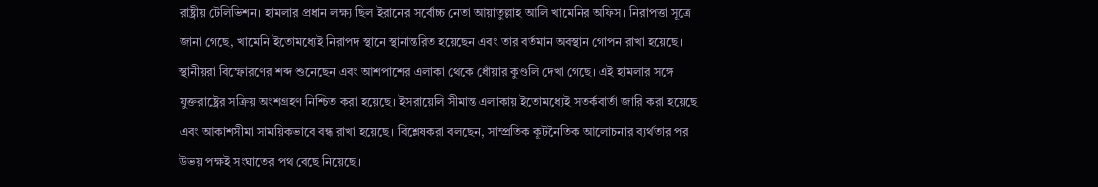রাষ্ট্রীয় টেলিভিশন। হামলার প্রধান লক্ষ্য ছিল ইরানের সর্বোচ্চ নেতা আয়াতুল্লাহ আলি খামেনির অফিস। নিরাপত্তা সূত্রে জানা গেছে, খামেনি ইতোমধ্যেই নিরাপদ স্থানে স্থানান্তরিত হয়েছেন এবং তার বর্তমান অবস্থান গোপন রাখা হয়েছে। স্থানীয়রা বিস্ফোরণের শব্দ শুনেছেন এবং আশপাশের এলাকা থেকে ধোঁয়ার কুণ্ডলি দেখা গেছে। এই হামলার সঙ্গে যুক্তরাষ্ট্রের সক্রিয় অংশগ্রহণ নিশ্চিত করা হয়েছে। ইসরায়েলি সীমান্ত এলাকায় ইতোমধ্যেই সতর্কবার্তা জারি করা হয়েছে এবং আকাশসীমা সাময়িকভাবে বন্ধ রাখা হয়েছে। বিশ্লেষকরা বলছেন, সাম্প্রতিক কূটনৈতিক আলোচনার ব্যর্থতার পর উভয় পক্ষই সংঘাতের পথ বেছে নিয়েছে।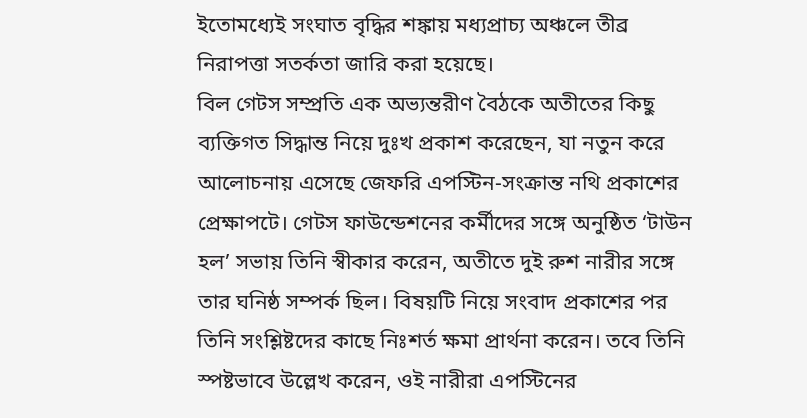ইতোমধ্যেই সংঘাত বৃদ্ধির শঙ্কায় মধ্যপ্রাচ্য অঞ্চলে তীব্র নিরাপত্তা সতর্কতা জারি করা হয়েছে।
বিল গেটস সম্প্রতি এক অভ্যন্তরীণ বৈঠকে অতীতের কিছু ব্যক্তিগত সিদ্ধান্ত নিয়ে দুঃখ প্রকাশ করেছেন, যা নতুন করে আলোচনায় এসেছে জেফরি এপস্টিন-সংক্রান্ত নথি প্রকাশের প্রেক্ষাপটে। গেটস ফাউন্ডেশনের কর্মীদের সঙ্গে অনুষ্ঠিত ‘টাউন হল’ সভায় তিনি স্বীকার করেন, অতীতে দুই রুশ নারীর সঙ্গে তার ঘনিষ্ঠ সম্পর্ক ছিল। বিষয়টি নিয়ে সংবাদ প্রকাশের পর তিনি সংশ্লিষ্টদের কাছে নিঃশর্ত ক্ষমা প্রার্থনা করেন। তবে তিনি স্পষ্টভাবে উল্লেখ করেন, ওই নারীরা এপস্টিনের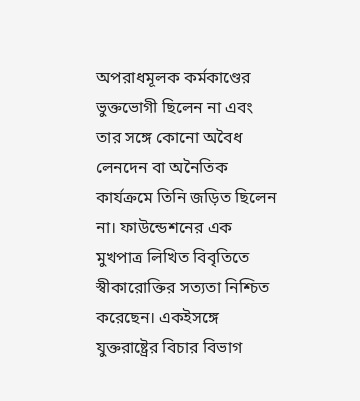অপরাধমূলক কর্মকাণ্ডের ভুক্তভোগী ছিলেন না এবং তার সঙ্গে কোনো অবৈধ লেনদেন বা অনৈতিক কার্যক্রমে তিনি জড়িত ছিলেন না। ফাউন্ডেশনের এক মুখপাত্র লিখিত বিবৃতিতে স্বীকারোক্তির সত্যতা নিশ্চিত করেছেন। একইসঙ্গে যুক্তরাষ্ট্রের বিচার বিভাগ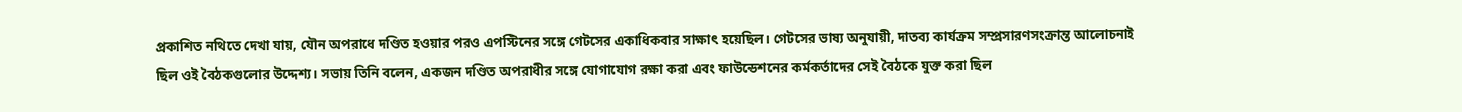প্রকাশিত নথিতে দেখা যায়, যৌন অপরাধে দণ্ডিত হওয়ার পরও এপস্টিনের সঙ্গে গেটসের একাধিকবার সাক্ষাৎ হয়েছিল। গেটসের ভাষ্য অনুযায়ী, দাতব্য কার্যক্রম সম্প্রসারণসংক্রান্ত আলোচনাই ছিল ওই বৈঠকগুলোর উদ্দেশ্য। সভায় তিনি বলেন, একজন দণ্ডিত অপরাধীর সঙ্গে যোগাযোগ রক্ষা করা এবং ফাউন্ডেশনের কর্মকর্তাদের সেই বৈঠকে যুক্ত করা ছিল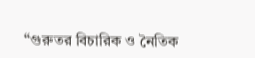“গুরুতর বিচারিক ও নৈতিক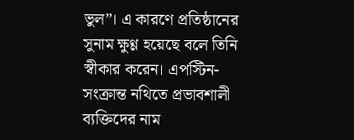ভুল”। এ কারণে প্রতিষ্ঠানের সুনাম ক্ষুণ্ণ হয়েছে বলে তিনি স্বীকার করেন। এপস্টিন-সংক্রান্ত নথিতে প্রভাবশালী ব্যক্তিদের নাম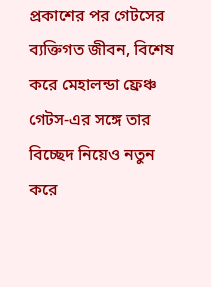প্রকাশের পর গেটসের ব্যক্তিগত জীবন, বিশেষ করে মেহালন্ডা ফ্রেঞ্চ গেটস-এর সঙ্গে তার বিচ্ছেদ নিয়েও নতুন করে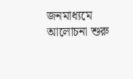জনমাধ্যমে আলোচনা শুরু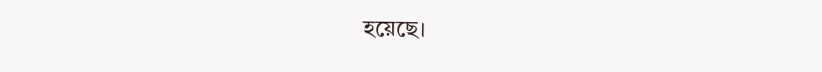হয়েছে।